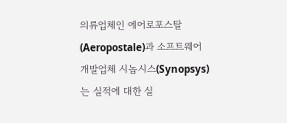의류업체인 에어로포스탈(Aeropostale)과 소프트웨어 개발업체 시놉시스(Synopsys)는 실적에 대한 실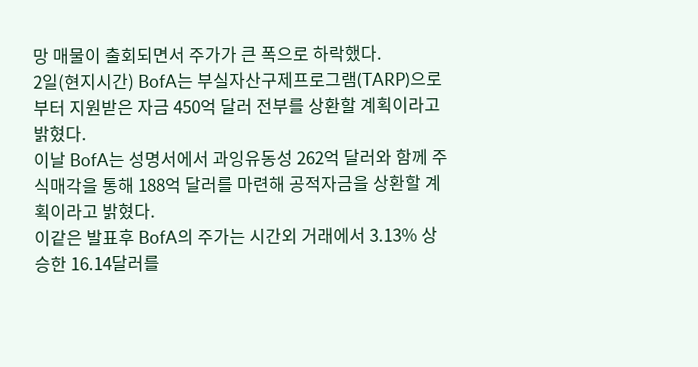망 매물이 출회되면서 주가가 큰 폭으로 하락했다.
2일(현지시간) BofA는 부실자산구제프로그램(TARP)으로부터 지원받은 자금 450억 달러 전부를 상환할 계획이라고 밝혔다.
이날 BofA는 성명서에서 과잉유동성 262억 달러와 함께 주식매각을 통해 188억 달러를 마련해 공적자금을 상환할 계획이라고 밝혔다.
이같은 발표후 BofA의 주가는 시간외 거래에서 3.13% 상승한 16.14달러를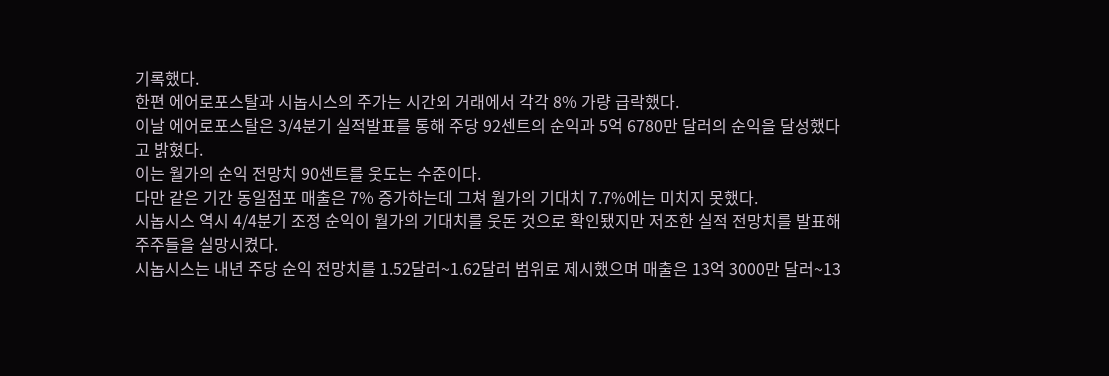기록했다.
한편 에어로포스탈과 시놉시스의 주가는 시간외 거래에서 각각 8% 가량 급락했다.
이날 에어로포스탈은 3/4분기 실적발표를 통해 주당 92센트의 순익과 5억 6780만 달러의 순익을 달성했다고 밝혔다.
이는 월가의 순익 전망치 90센트를 웃도는 수준이다.
다만 같은 기간 동일점포 매출은 7% 증가하는데 그쳐 월가의 기대치 7.7%에는 미치지 못했다.
시놉시스 역시 4/4분기 조정 순익이 월가의 기대치를 웃돈 것으로 확인됐지만 저조한 실적 전망치를 발표해 주주들을 실망시켰다.
시놉시스는 내년 주당 순익 전망치를 1.52달러~1.62달러 범위로 제시했으며 매출은 13억 3000만 달러~13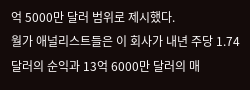억 5000만 달러 범위로 제시했다.
월가 애널리스트들은 이 회사가 내년 주당 1.74달러의 순익과 13억 6000만 달러의 매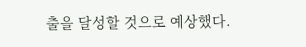출을 달성할 것으로 예상했다.